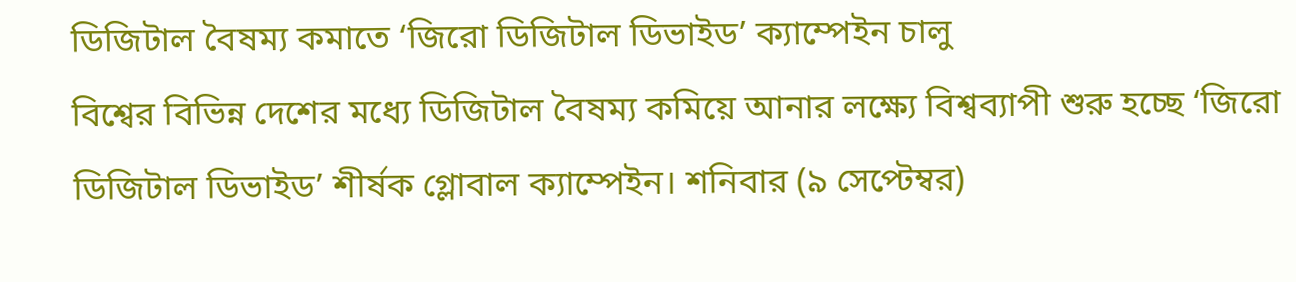ডিজিটাল বৈষম্য কমাতে ‘জিরো ডিজিটাল ডিভাইড’ ক্যাম্পেইন চালু
বিশ্বের বিভিন্ন দেশের মধ্যে ডিজিটাল বৈষম্য কমিয়ে আনার লক্ষ্যে বিশ্বব্যাপী শুরু হচ্ছে ‘জিরো ডিজিটাল ডিভাইড’ শীর্ষক গ্লোবাল ক্যাম্পেইন। শনিবার (৯ সেপ্টেম্বর)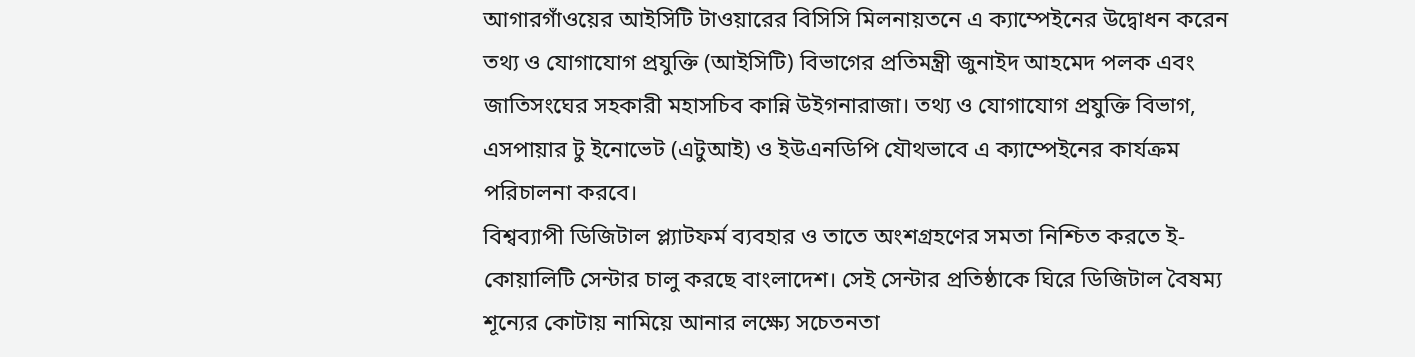আগারগাঁওয়ের আইসিটি টাওয়ারের বিসিসি মিলনায়তনে এ ক্যাম্পেইনের উদ্বোধন করেন তথ্য ও যোগাযোগ প্রযুক্তি (আইসিটি) বিভাগের প্রতিমন্ত্রী জুনাইদ আহমেদ পলক এবং জাতিসংঘের সহকারী মহাসচিব কান্নি উইগনারাজা। তথ্য ও যোগাযোগ প্রযুক্তি বিভাগ, এসপায়ার টু ইনোভেট (এটুআই) ও ইউএনডিপি যৌথভাবে এ ক্যাম্পেইনের কার্যক্রম পরিচালনা করবে।
বিশ্বব্যাপী ডিজিটাল প্ল্যাটফর্ম ব্যবহার ও তাতে অংশগ্রহণের সমতা নিশ্চিত করতে ই-কোয়ালিটি সেন্টার চালু করছে বাংলাদেশ। সেই সেন্টার প্রতিষ্ঠাকে ঘিরে ডিজিটাল বৈষম্য শূন্যের কোটায় নামিয়ে আনার লক্ষ্যে সচেতনতা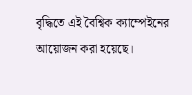বৃদ্ধিতে এই বৈশ্বিক ক্যাম্পেইনের আয়োজন করা হয়েছে।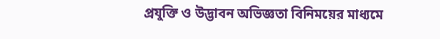প্রযুক্তি ও উদ্ভাবন অভিজ্ঞতা বিনিময়ের মাধ্যমে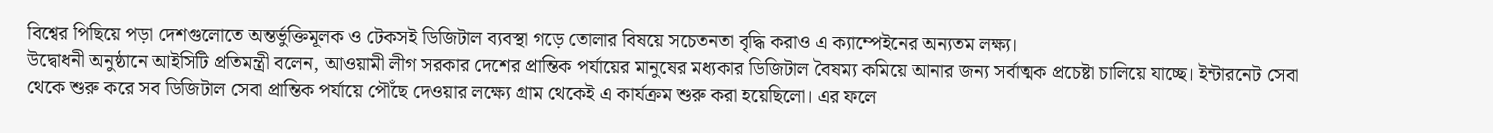বিশ্বের পিছিয়ে পড়া দেশগুলোতে অন্তর্ভুক্তিমূলক ও টেকসই ডিজিটাল ব্যবস্থা গড়ে তোলার বিষয়ে সচেতনতা বৃদ্ধি করাও এ ক্যাম্পেইনের অন্যতম লক্ষ্য।
উদ্বোধনী অনুষ্ঠানে আইসিটি প্রতিমন্ত্রী বলেন, আওয়ামী লীগ সরকার দেশের প্রান্তিক পর্যায়ের মানুষের মধ্যকার ডিজিটাল বৈষম্য কমিয়ে আনার জন্য সর্বাত্মক প্রচেষ্টা চালিয়ে যাচ্ছে। ইন্টারনেট সেবা থেকে শুরু করে সব ডিজিটাল সেবা প্রান্তিক পর্যায়ে পৌঁছে দেওয়ার লক্ষ্যে গ্রাম থেকেই এ কার্যক্রম শুরু করা হয়েছিলো। এর ফলে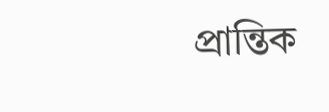প্রান্তিক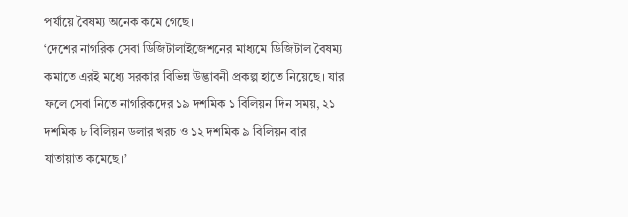পর্যায়ে বৈষম্য অনেক কমে গেছে।
‘দেশের নাগরিক সেবা ডিজিটালাইজেশনের মাধ্যমে ডিজিটাল বৈষম্য কমাতে এরই মধ্যে সরকার বিভিন্ন উদ্ভাবনী প্রকল্প হাতে নিয়েছে। যার ফলে সেবা নিতে নাগরিকদের ১৯ দশমিক ১ বিলিয়ন দিন সময়, ২১ দশমিক ৮ বিলিয়ন ডলার খরচ ও ১২ দশমিক ৯ বিলিয়ন বার যাতায়াত কমেছে।’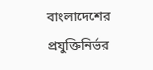বাংলাদেশের প্রযুক্তিনির্ভর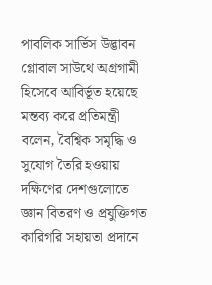পাবলিক সার্ভিস উদ্ভাবন গ্লোবাল সাউথে অগ্রগামী হিসেবে আবির্ভূত হয়েছে মন্তব্য করে প্রতিমন্ত্রী বলেন, বৈশ্বিক সমৃদ্ধি ও সুযোগ তৈরি হওয়ায় দক্ষিণের দেশগুলোতে জ্ঞান বিতরণ ও প্রযুক্তিগত কারিগরি সহায়তা প্রদানে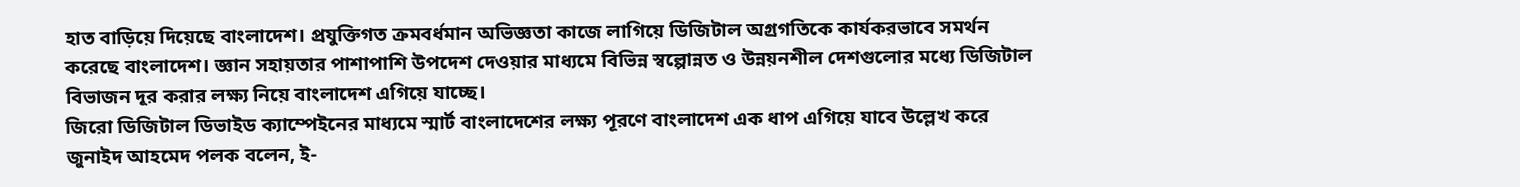হাত বাড়িয়ে দিয়েছে বাংলাদেশ। প্রযুক্তিগত ক্রমবর্ধমান অভিজ্ঞতা কাজে লাগিয়ে ডিজিটাল অগ্রগতিকে কার্যকরভাবে সমর্থন করেছে বাংলাদেশ। জ্ঞান সহায়তার পাশাপাশি উপদেশ দেওয়ার মাধ্যমে বিভিন্ন স্বল্পোন্নত ও উন্নয়নশীল দেশগুলোর মধ্যে ডিজিটাল বিভাজন দূর করার লক্ষ্য নিয়ে বাংলাদেশ এগিয়ে যাচ্ছে।
জিরো ডিজিটাল ডিভাইড ক্যাম্পেইনের মাধ্যমে স্মার্ট বাংলাদেশের লক্ষ্য পূরণে বাংলাদেশ এক ধাপ এগিয়ে যাবে উল্লেখ করে জুনাইদ আহমেদ পলক বলেন, ই-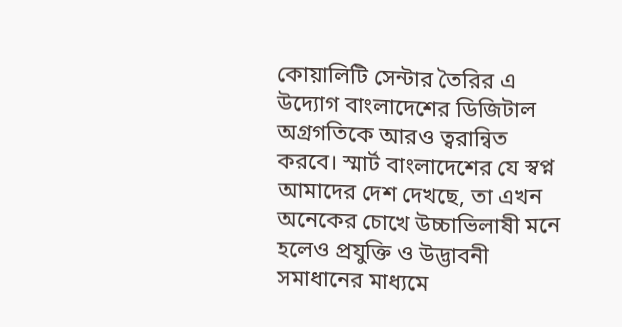কোয়ালিটি সেন্টার তৈরির এ উদ্যোগ বাংলাদেশের ডিজিটাল অগ্রগতিকে আরও ত্বরান্বিত করবে। স্মার্ট বাংলাদেশের যে স্বপ্ন আমাদের দেশ দেখছে, তা এখন অনেকের চোখে উচ্চাভিলাষী মনে হলেও প্রযুক্তি ও উদ্ভাবনী সমাধানের মাধ্যমে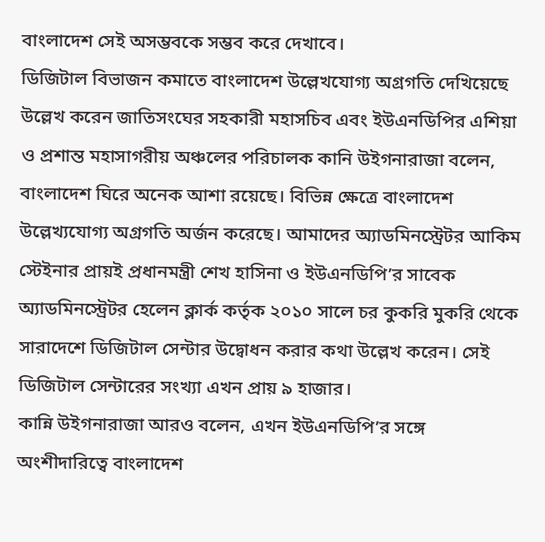বাংলাদেশ সেই অসম্ভবকে সম্ভব করে দেখাবে।
ডিজিটাল বিভাজন কমাতে বাংলাদেশ উল্লেখযোগ্য অগ্রগতি দেখিয়েছে উল্লেখ করেন জাতিসংঘের সহকারী মহাসচিব এবং ইউএনডিপির এশিয়া ও প্রশান্ত মহাসাগরীয় অঞ্চলের পরিচালক কানি উইগনারাজা বলেন, বাংলাদেশ ঘিরে অনেক আশা রয়েছে। বিভিন্ন ক্ষেত্রে বাংলাদেশ উল্লেখ্যযোগ্য অগ্রগতি অর্জন করেছে। আমাদের অ্যাডমিনস্ট্রেটর আকিম স্টেইনার প্রায়ই প্রধানমন্ত্রী শেখ হাসিনা ও ইউএনডিপি’র সাবেক অ্যাডমিনস্ট্রেটর হেলেন ক্লার্ক কর্তৃক ২০১০ সালে চর কুকরি মুকরি থেকে সারাদেশে ডিজিটাল সেন্টার উদ্বোধন করার কথা উল্লেখ করেন। সেই ডিজিটাল সেন্টারের সংখ্যা এখন প্রায় ৯ হাজার।
কান্নি উইগনারাজা আরও বলেন, এখন ইউএনডিপি’র সঙ্গে অংশীদারিত্বে বাংলাদেশ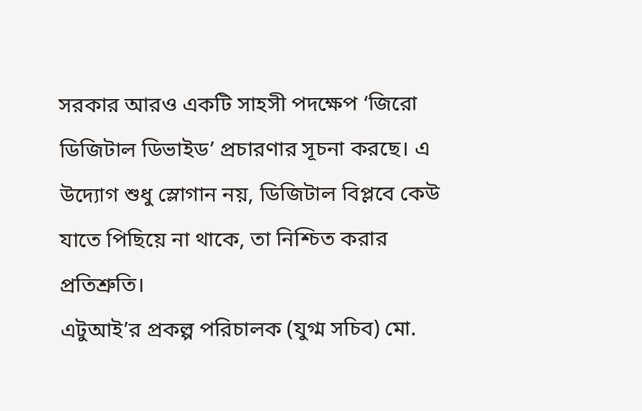সরকার আরও একটি সাহসী পদক্ষেপ ‘জিরো ডিজিটাল ডিভাইড’ প্রচারণার সূচনা করছে। এ উদ্যোগ শুধু স্লোগান নয়, ডিজিটাল বিপ্লবে কেউ যাতে পিছিয়ে না থাকে, তা নিশ্চিত করার প্রতিশ্রুতি।
এটুআই’র প্রকল্প পরিচালক (যুগ্ম সচিব) মো.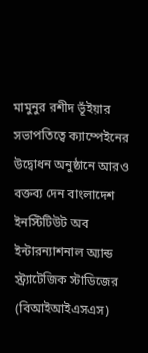মামুনুর রশীদ ভূঁইয়ার সভাপতিত্বে ক্যাম্পেইনের উদ্বোধন অনুষ্ঠানে আরও বক্তব্য দেন বাংলাদেশ ইনস্টিটিউট অব ইন্টারন্যাশনাল অ্যান্ড স্ট্র্যাটেজিক স্টাডিজের (বিআইআইএসএস)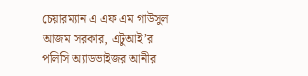চেয়ারম্যান এ এফ এম গাউসুল আজম সরকার, এটুআই’র পলিসি অ্যাডভাইজর আনীর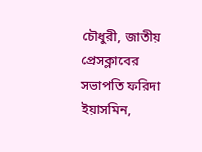চৌধুরী, জাতীয় প্রেসক্লাবের সভাপতি ফরিদা ইয়াসমিন,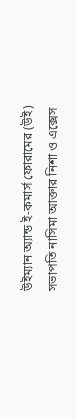উইম্যান অ্যান্ড ই-কমার্স ফোরামের (উই) সভাপতি নাসিমা আক্তার নিশা ও এক্সেস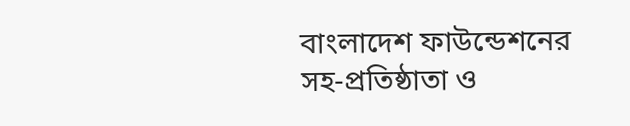বাংলাদেশ ফাউন্ডেশনের সহ-প্রতিষ্ঠাতা ও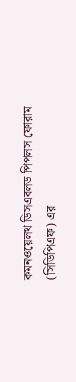কমনওয়েলথ ডিসএবলড পিপলস ফোরাম (সিডিপিএফ) এর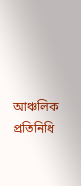আঞ্চলিক প্রতিনিধি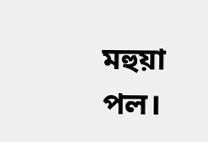মহুয়া পল।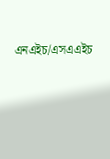এনএইচ/এসএএইচ